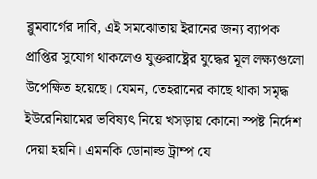ব্লুমবার্গের দাবি, এই সমঝোতায় ইরানের জন্য ব্যাপক প্রাপ্তির সুযোগ থাকলেও যুক্তরাষ্ট্রের যুদ্ধের মূল লক্ষ্যগুলো উপেক্ষিত হয়েছে। যেমন, তেহরানের কাছে থাকা সমৃদ্ধ ইউরেনিয়ামের ভবিষ্যৎ নিয়ে খসড়ায় কোনো স্পষ্ট নির্দেশ দেয়া হয়নি। এমনকি ডোনাল্ড ট্রাম্প যে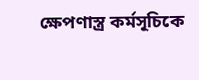ক্ষেপণাস্ত্র কর্মসূচিকে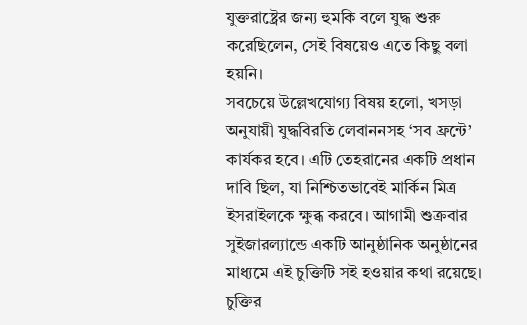যুক্তরাষ্ট্রের জন্য হুমকি বলে যুদ্ধ শুরু করেছিলেন, সেই বিষয়েও এতে কিছু বলা হয়নি।
সবচেয়ে উল্লেখযোগ্য বিষয় হলো, খসড়া অনুযায়ী যুদ্ধবিরতি লেবাননসহ ‘সব ফ্রন্টে’ কার্যকর হবে। এটি তেহরানের একটি প্রধান দাবি ছিল, যা নিশ্চিতভাবেই মার্কিন মিত্র ইসরাইলকে ক্ষুব্ধ করবে। আগামী শুক্রবার সুইজারল্যান্ডে একটি আনুষ্ঠানিক অনুষ্ঠানের মাধ্যমে এই চুক্তিটি সই হওয়ার কথা রয়েছে।
চুক্তির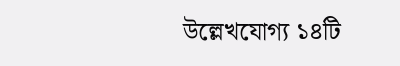উল্লেখযোগ্য ১৪টি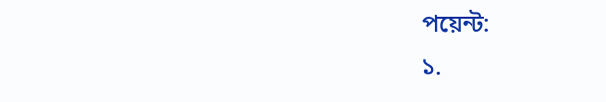পয়েন্ট:
১.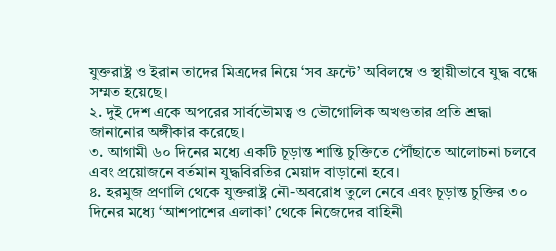যুক্তরাষ্ট্র ও ইরান তাদের মিত্রদের নিয়ে ‘সব ফ্রন্টে’ অবিলম্বে ও স্থায়ীভাবে যুদ্ধ বন্ধে সম্মত হয়েছে।
২. দুই দেশ একে অপরের সার্বভৌমত্ব ও ভৌগোলিক অখণ্ডতার প্রতি শ্রদ্ধা জানানোর অঙ্গীকার করেছে।
৩. আগামী ৬০ দিনের মধ্যে একটি চূড়ান্ত শান্তি চুক্তিতে পৌঁছাতে আলোচনা চলবে এবং প্রয়োজনে বর্তমান যুদ্ধবিরতির মেয়াদ বাড়ানো হবে।
৪. হরমুজ প্রণালি থেকে যুক্তরাষ্ট্র নৌ-অবরোধ তুলে নেবে এবং চূড়ান্ত চুক্তির ৩০ দিনের মধ্যে ‘আশপাশের এলাকা’ থেকে নিজেদের বাহিনী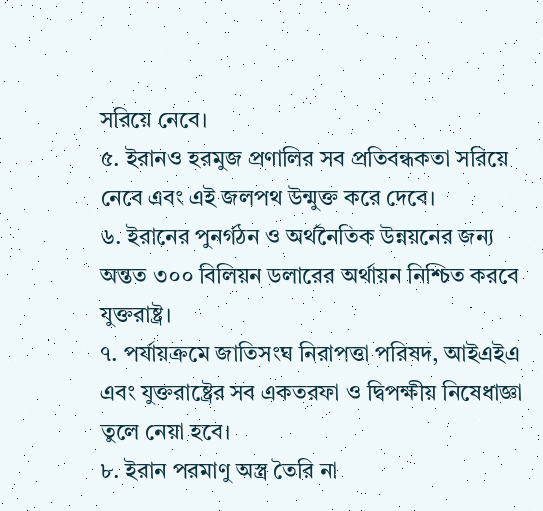সরিয়ে নেবে।
৫. ইরানও হরমুজ প্রণালির সব প্রতিবন্ধকতা সরিয়ে নেবে এবং এই জলপথ উন্মুক্ত করে দেবে।
৬. ইরানের পুনর্গঠন ও অর্থনৈতিক উন্নয়নের জন্য অন্তত ৩০০ বিলিয়ন ডলারের অর্থায়ন নিশ্চিত করবে যুক্তরাষ্ট্র।
৭. পর্যায়ক্রমে জাতিসংঘ নিরাপত্তা পরিষদ, আইএইএ এবং যুক্তরাষ্ট্রের সব একতরফা ও দ্বিপক্ষীয় নিষেধাজ্ঞা তুলে নেয়া হবে।
৮. ইরান পরমাণু অস্ত্র তৈরি না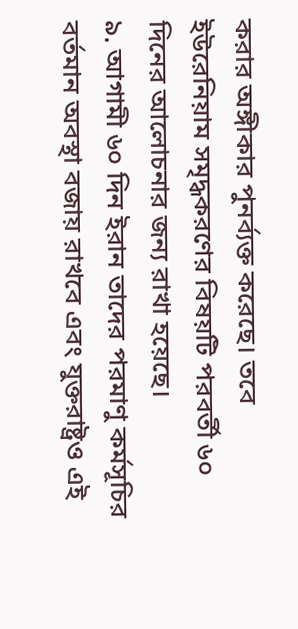করার অঙ্গীকার পুনর্ব্যক্ত করেছে। তবে ইউরেনিয়াম সমৃদ্ধকরণের বিষয়টি পরবর্তী ৬০ দিনের আলোচনার জন্য রাখা হয়েছে।
৯. আগামী ৬০ দিন ইরান তাদের পরমাণু কর্মসূচির বর্তমান অবস্থা বজায় রাখবে এবং যুক্তরাষ্ট্রও এই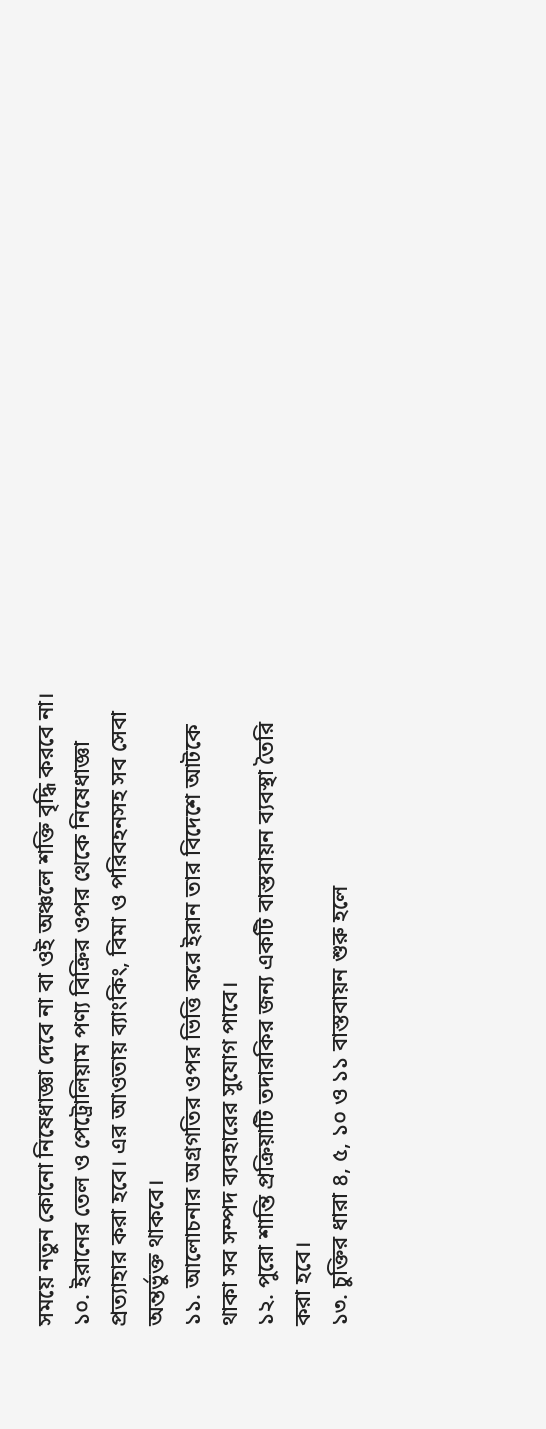সময়ে নতুন কোনো নিষেধাজ্ঞা দেবে না বা ওই অঞ্চলে শক্তি বৃদ্ধি করবে না।
১০. ইরানের তেল ও পেট্রোলিয়াম পণ্য বিক্রির ওপর থেকে নিষেধাজ্ঞা প্রত্যাহার করা হবে। এর আওতায় ব্যাংকিং, বিমা ও পরিবহনসহ সব সেবা অন্তর্ভুক্ত থাকবে।
১১. আলোচনার অগ্রগতির ওপর ভিত্তি করে ইরান তার বিদেশে আটকে থাকা সব সম্পদ ব্যবহারের সুযোগ পাবে।
১২. পুরো শান্তি প্রক্রিয়াটি তদারকির জন্য একটি বাস্তবায়ন ব্যবস্থা তৈরি করা হবে।
১৩. চুক্তির ধারা ৪, ৫, ১০ ও ১১ বাস্তবায়ন শুরু হলে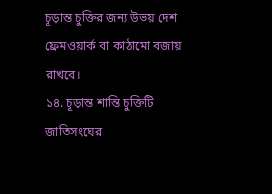চূড়ান্ত চুক্তির জন্য উভয় দেশ ফ্রেমওয়ার্ক বা কাঠামো বজায় রাখবে।
১৪. চূড়ান্ত শান্তি চুক্তিটি জাতিসংঘের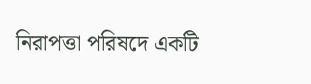নিরাপত্তা পরিষদে একটি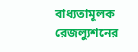বাধ্যতামূলক রেজল্যুশনের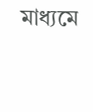মাধ্যমে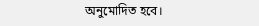অনুমোদিত হবে।